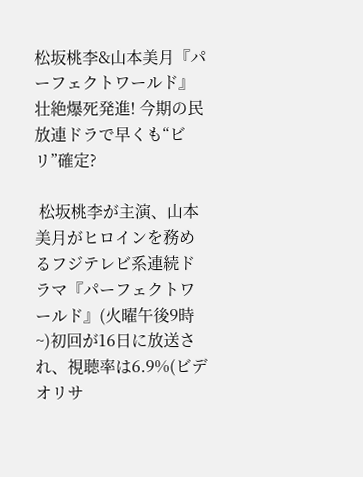松坂桃李&山本美月『パーフェクトワールド』壮絶爆死発進! 今期の民放連ドラで早くも“ビリ”確定?

 松坂桃李が主演、山本美月がヒロインを務めるフジテレビ系連続ドラマ『パーフェクトワールド』(火曜午後9時~)初回が16日に放送され、視聴率は6.9%(ビデオリサ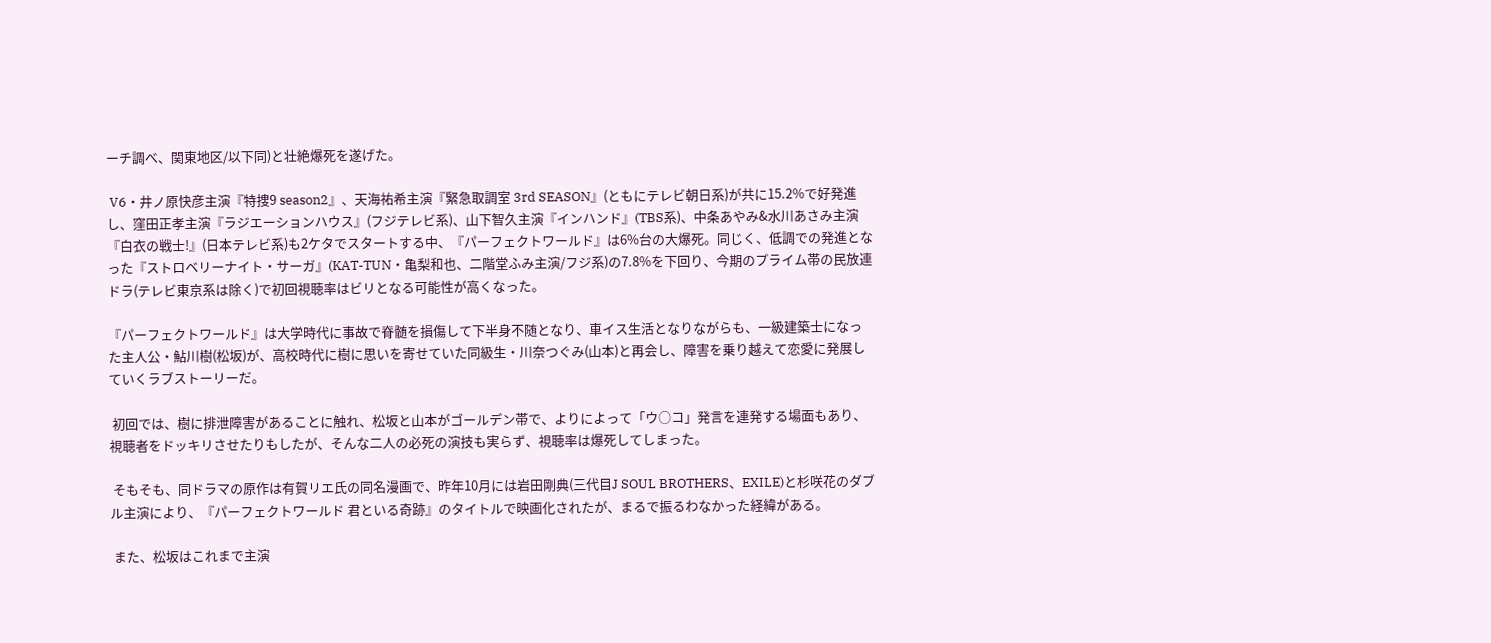ーチ調べ、関東地区/以下同)と壮絶爆死を遂げた。

 V6・井ノ原快彦主演『特捜9 season2』、天海祐希主演『緊急取調室 3rd SEASON』(ともにテレビ朝日系)が共に15.2%で好発進し、窪田正孝主演『ラジエーションハウス』(フジテレビ系)、山下智久主演『インハンド』(TBS系)、中条あやみ&水川あさみ主演『白衣の戦士!』(日本テレビ系)も2ケタでスタートする中、『パーフェクトワールド』は6%台の大爆死。同じく、低調での発進となった『ストロベリーナイト・サーガ』(KAT-TUN・亀梨和也、二階堂ふみ主演/フジ系)の7.8%を下回り、今期のプライム帯の民放連ドラ(テレビ東京系は除く)で初回視聴率はビリとなる可能性が高くなった。

『パーフェクトワールド』は大学時代に事故で脊髄を損傷して下半身不随となり、車イス生活となりながらも、一級建築士になった主人公・鮎川樹(松坂)が、高校時代に樹に思いを寄せていた同級生・川奈つぐみ(山本)と再会し、障害を乗り越えて恋愛に発展していくラブストーリーだ。

 初回では、樹に排泄障害があることに触れ、松坂と山本がゴールデン帯で、よりによって「ウ○コ」発言を連発する場面もあり、視聴者をドッキリさせたりもしたが、そんな二人の必死の演技も実らず、視聴率は爆死してしまった。

 そもそも、同ドラマの原作は有賀リエ氏の同名漫画で、昨年10月には岩田剛典(三代目J SOUL BROTHERS、EXILE)と杉咲花のダブル主演により、『パーフェクトワールド 君といる奇跡』のタイトルで映画化されたが、まるで振るわなかった経緯がある。

 また、松坂はこれまで主演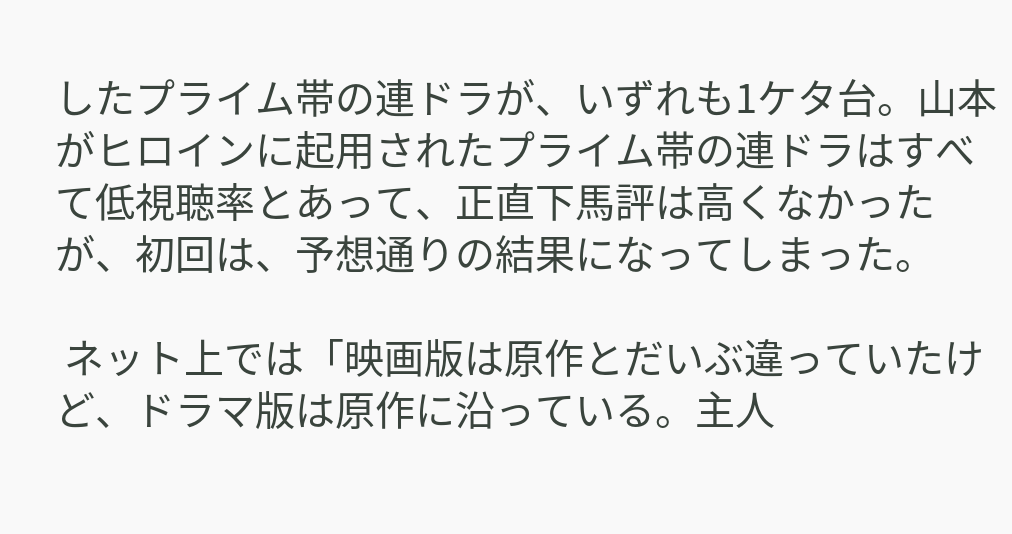したプライム帯の連ドラが、いずれも1ケタ台。山本がヒロインに起用されたプライム帯の連ドラはすべて低視聴率とあって、正直下馬評は高くなかったが、初回は、予想通りの結果になってしまった。

 ネット上では「映画版は原作とだいぶ違っていたけど、ドラマ版は原作に沿っている。主人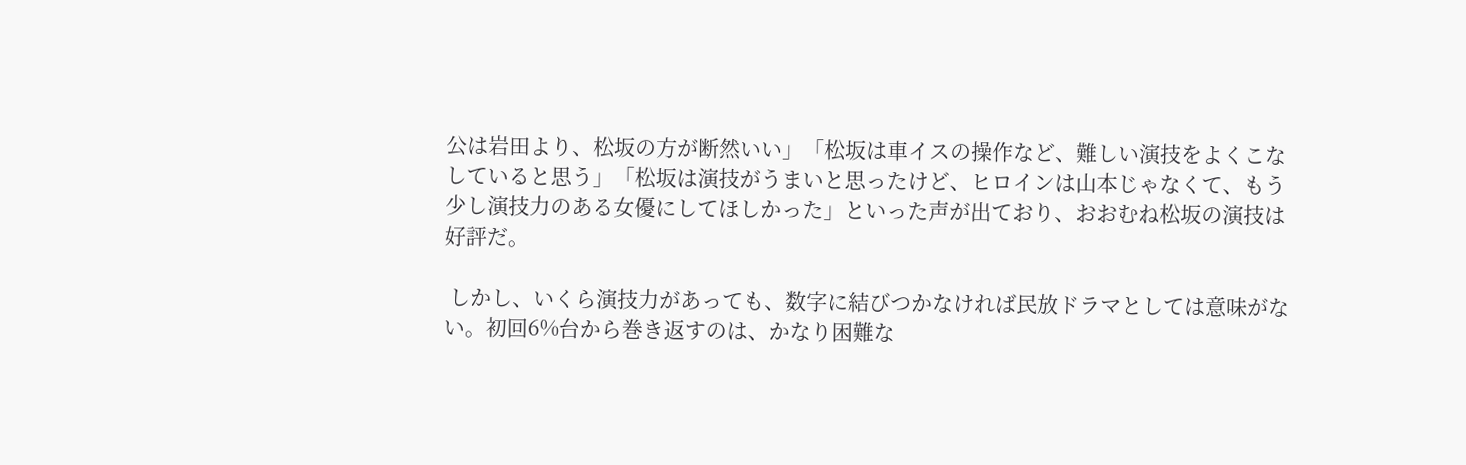公は岩田より、松坂の方が断然いい」「松坂は車イスの操作など、難しい演技をよくこなしていると思う」「松坂は演技がうまいと思ったけど、ヒロインは山本じゃなくて、もう少し演技力のある女優にしてほしかった」といった声が出ており、おおむね松坂の演技は好評だ。

 しかし、いくら演技力があっても、数字に結びつかなければ民放ドラマとしては意味がない。初回6%台から巻き返すのは、かなり困難な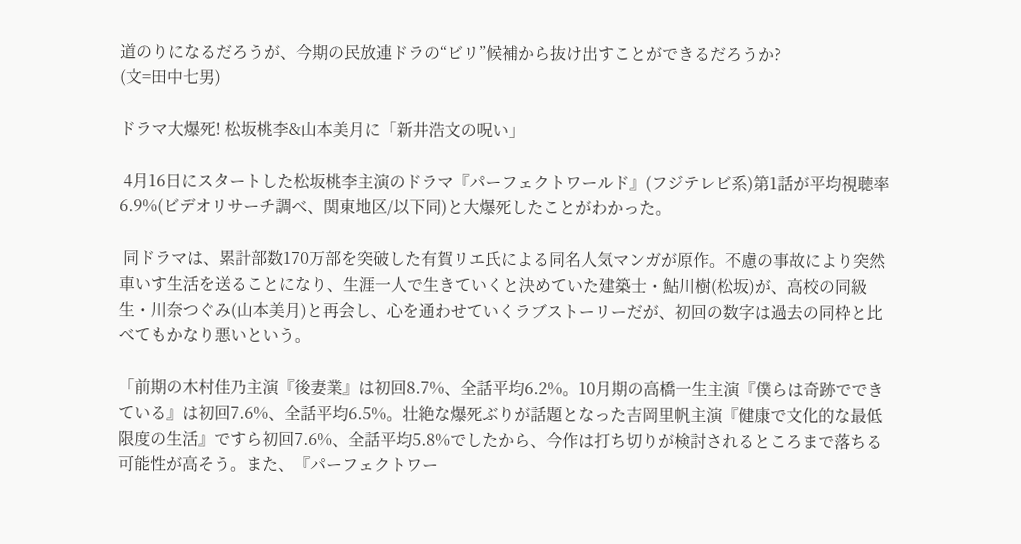道のりになるだろうが、今期の民放連ドラの“ビリ”候補から抜け出すことができるだろうか?
(文=田中七男)

ドラマ大爆死! 松坂桃李&山本美月に「新井浩文の呪い」

 4月16日にスタートした松坂桃李主演のドラマ『パーフェクトワールド』(フジテレビ系)第1話が平均視聴率6.9%(ビデオリサーチ調べ、関東地区/以下同)と大爆死したことがわかった。

 同ドラマは、累計部数170万部を突破した有賀リエ氏による同名人気マンガが原作。不慮の事故により突然車いす生活を送ることになり、生涯一人で生きていくと決めていた建築士・鮎川樹(松坂)が、高校の同級生・川奈つぐみ(山本美月)と再会し、心を通わせていくラブストーリーだが、初回の数字は過去の同枠と比べてもかなり悪いという。

「前期の木村佳乃主演『後妻業』は初回8.7%、全話平均6.2%。10月期の高橋一生主演『僕らは奇跡でできている』は初回7.6%、全話平均6.5%。壮絶な爆死ぶりが話題となった吉岡里帆主演『健康で文化的な最低限度の生活』ですら初回7.6%、全話平均5.8%でしたから、今作は打ち切りが検討されるところまで落ちる可能性が高そう。また、『パーフェクトワー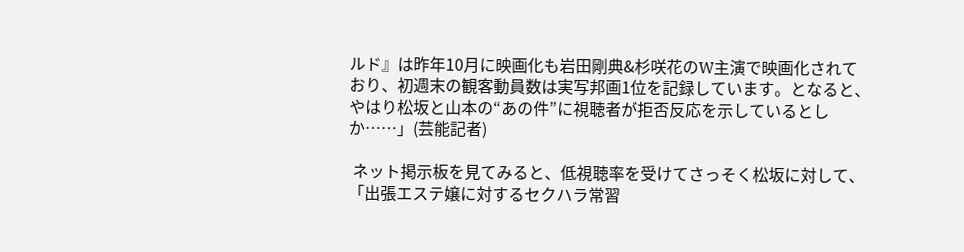ルド』は昨年10月に映画化も岩田剛典&杉咲花のW主演で映画化されており、初週末の観客動員数は実写邦画1位を記録しています。となると、やはり松坂と山本の“あの件”に視聴者が拒否反応を示しているとしか……」(芸能記者)

 ネット掲示板を見てみると、低視聴率を受けてさっそく松坂に対して、「出張エステ嬢に対するセクハラ常習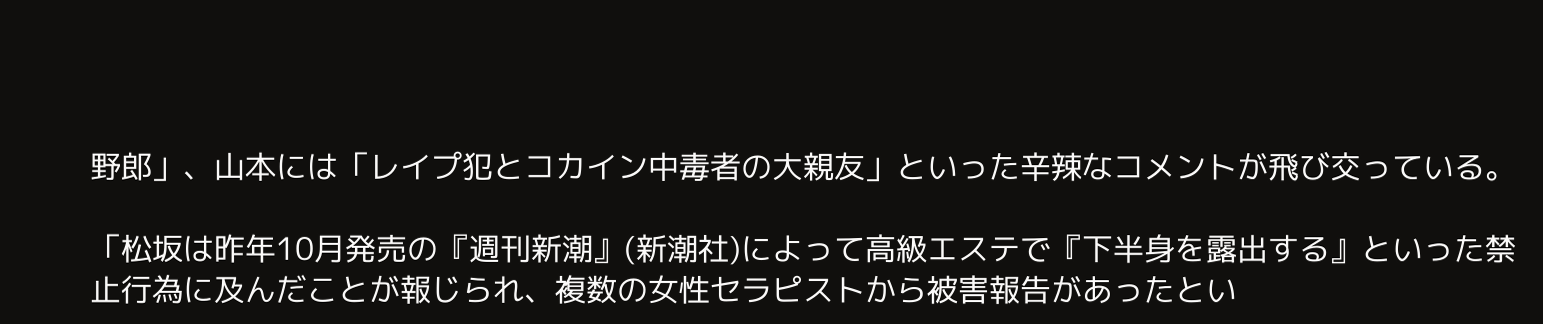野郎」、山本には「レイプ犯とコカイン中毒者の大親友」といった辛辣なコメントが飛び交っている。

「松坂は昨年10月発売の『週刊新潮』(新潮社)によって高級エステで『下半身を露出する』といった禁止行為に及んだことが報じられ、複数の女性セラピストから被害報告があったとい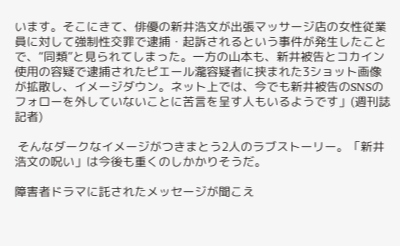います。そこにきて、俳優の新井浩文が出張マッサージ店の女性従業員に対して強制性交罪で逮捕・起訴されるという事件が発生したことで、“同類”と見られてしまった。一方の山本も、新井被告とコカイン使用の容疑で逮捕されたピエール瀧容疑者に挟まれた3ショット画像が拡散し、イメージダウン。ネット上では、今でも新井被告のSNSのフォローを外していないことに苦言を呈す人もいるようです」(週刊誌記者)

 そんなダークなイメージがつきまとう2人のラブストーリー。「新井浩文の呪い」は今後も重くのしかかりそうだ。

障害者ドラマに託されたメッセージが聞こえ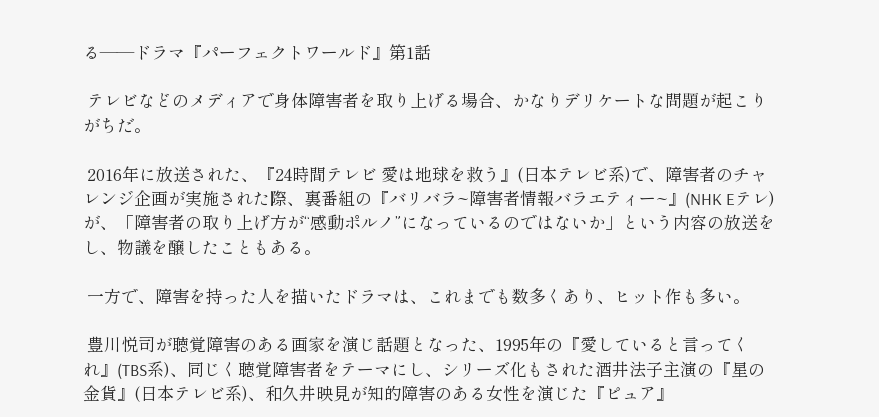る――ドラマ『パーフェクトワールド』第1話

 テレビなどのメディアで身体障害者を取り上げる場合、かなりデリケートな問題が起こりがちだ。

 2016年に放送された、『24時間テレビ 愛は地球を救う』(日本テレビ系)で、障害者のチャレンジ企画が実施された際、裏番組の『バリバラ~障害者情報バラエティー~』(NHK Eテレ)が、「障害者の取り上げ方が“感動ポルノ”になっているのではないか」という内容の放送をし、物議を醸したこともある。

 一方で、障害を持った人を描いたドラマは、これまでも数多くあり、ヒット作も多い。

 豊川悦司が聴覚障害のある画家を演じ話題となった、1995年の『愛していると言ってくれ』(TBS系)、同じく聴覚障害者をテーマにし、シリーズ化もされた酒井法子主演の『星の金貨』(日本テレビ系)、和久井映見が知的障害のある女性を演じた『ピュア』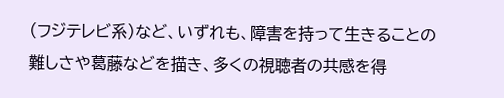(フジテレビ系)など、いずれも、障害を持って生きることの難しさや葛藤などを描き、多くの視聴者の共感を得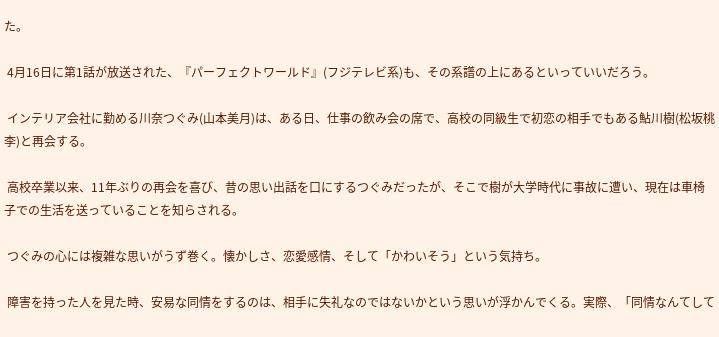た。

 4月16日に第1話が放送された、『パーフェクトワールド』(フジテレビ系)も、その系譜の上にあるといっていいだろう。

 インテリア会社に勤める川奈つぐみ(山本美月)は、ある日、仕事の飲み会の席で、高校の同級生で初恋の相手でもある鮎川樹(松坂桃李)と再会する。

 高校卒業以来、11年ぶりの再会を喜び、昔の思い出話を口にするつぐみだったが、そこで樹が大学時代に事故に遭い、現在は車椅子での生活を送っていることを知らされる。

 つぐみの心には複雑な思いがうず巻く。懐かしさ、恋愛感情、そして「かわいそう」という気持ち。

 障害を持った人を見た時、安易な同情をするのは、相手に失礼なのではないかという思いが浮かんでくる。実際、「同情なんてして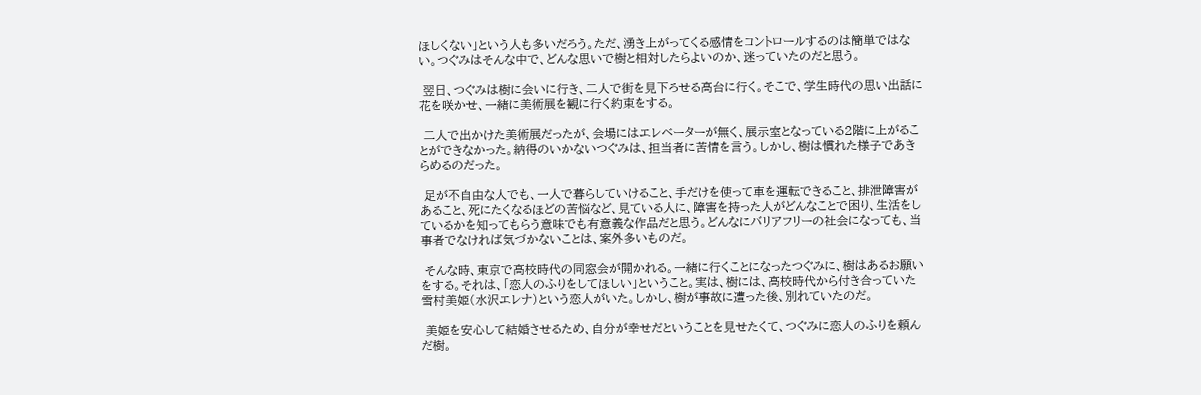ほしくない」という人も多いだろう。ただ、湧き上がってくる感情をコントロールするのは簡単ではない。つぐみはそんな中で、どんな思いで樹と相対したらよいのか、迷っていたのだと思う。

 翌日、つぐみは樹に会いに行き、二人で街を見下ろせる高台に行く。そこで、学生時代の思い出話に花を咲かせ、一緒に美術展を観に行く約束をする。

 二人で出かけた美術展だったが、会場にはエレベーターが無く、展示室となっている2階に上がることができなかった。納得のいかないつぐみは、担当者に苦情を言う。しかし、樹は慣れた様子であきらめるのだった。

 足が不自由な人でも、一人で暮らしていけること、手だけを使って車を運転できること、排泄障害があること、死にたくなるほどの苦悩など、見ている人に、障害を持った人がどんなことで困り、生活をしているかを知ってもらう意味でも有意義な作品だと思う。どんなにバリアフリーの社会になっても、当事者でなければ気づかないことは、案外多いものだ。

 そんな時、東京で高校時代の同窓会が開かれる。一緒に行くことになったつぐみに、樹はあるお願いをする。それは、「恋人のふりをしてほしい」ということ。実は、樹には、高校時代から付き合っていた雪村美姫(水沢エレナ)という恋人がいた。しかし、樹が事故に遭った後、別れていたのだ。

 美姫を安心して結婚させるため、自分が幸せだということを見せたくて、つぐみに恋人のふりを頼んだ樹。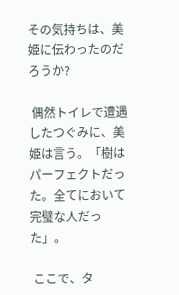その気持ちは、美姫に伝わったのだろうか?

 偶然トイレで遭遇したつぐみに、美姫は言う。「樹はパーフェクトだった。全てにおいて完璧な人だった」。

 ここで、タ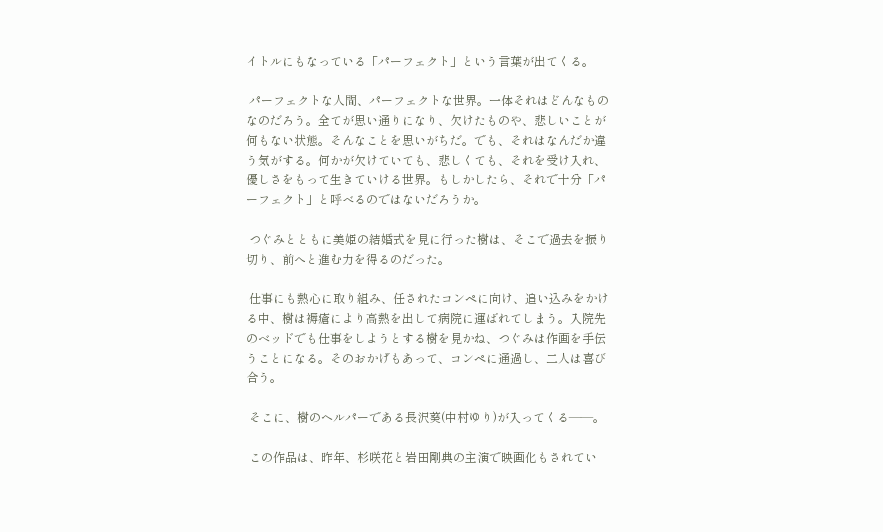イトルにもなっている「パーフェクト」という言葉が出てくる。

 パーフェクトな人間、パーフェクトな世界。一体それはどんなものなのだろう。全てが思い通りになり、欠けたものや、悲しいことが何もない状態。そんなことを思いがちだ。でも、それはなんだか違う気がする。何かが欠けていても、悲しくても、それを受け入れ、優しさをもって生きていける世界。もしかしたら、それで十分「パーフェクト」と呼べるのではないだろうか。

 つぐみとともに美姫の結婚式を見に行った樹は、そこで過去を振り切り、前へと進む力を得るのだった。

 仕事にも熱心に取り組み、任されたコンペに向け、追い込みをかける中、樹は褥瘡により高熱を出して病院に運ばれてしまう。入院先のベッドでも仕事をしようとする樹を見かね、つぐみは作画を手伝うことになる。そのおかげもあって、コンペに通過し、二人は喜び合う。

 そこに、樹のヘルパーである長沢葵(中村ゆり)が入ってくる――。

 この作品は、昨年、杉咲花と岩田剛典の主演で映画化もされてい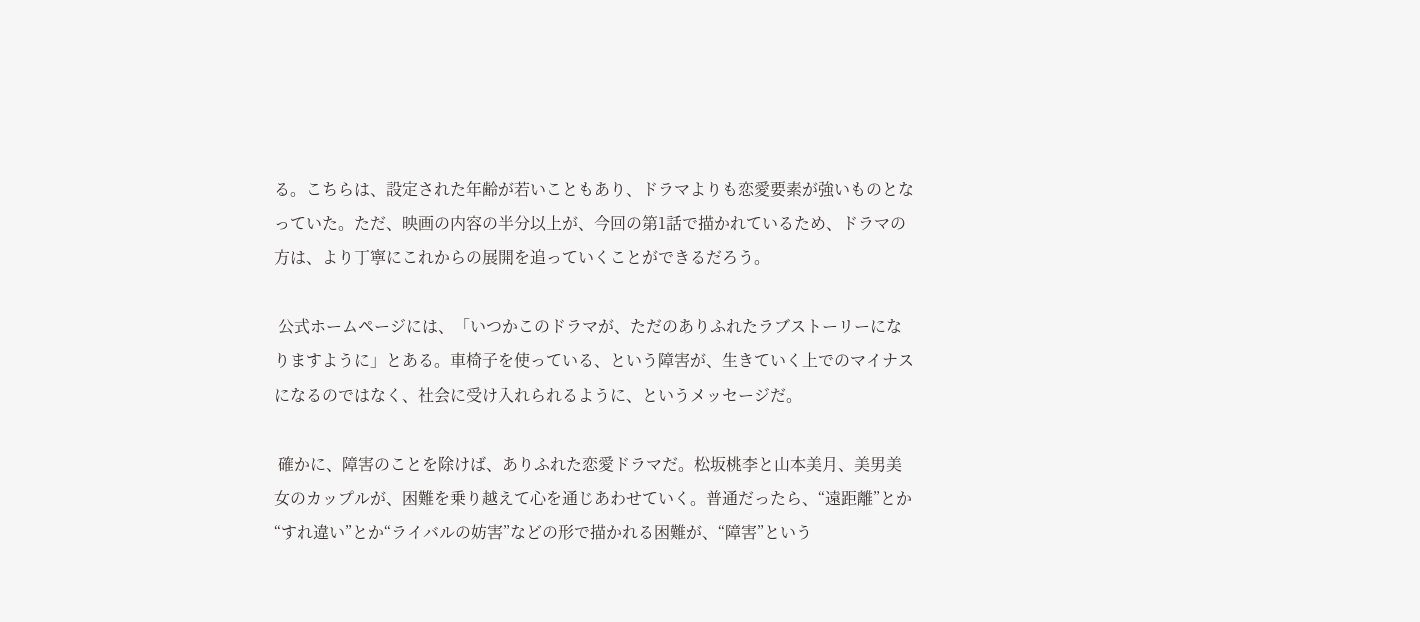る。こちらは、設定された年齢が若いこともあり、ドラマよりも恋愛要素が強いものとなっていた。ただ、映画の内容の半分以上が、今回の第1話で描かれているため、ドラマの方は、より丁寧にこれからの展開を追っていくことができるだろう。

 公式ホームページには、「いつかこのドラマが、ただのありふれたラブストーリーになりますように」とある。車椅子を使っている、という障害が、生きていく上でのマイナスになるのではなく、社会に受け入れられるように、というメッセージだ。

 確かに、障害のことを除けば、ありふれた恋愛ドラマだ。松坂桃李と山本美月、美男美女のカップルが、困難を乗り越えて心を通じあわせていく。普通だったら、“遠距離”とか“すれ違い”とか“ライバルの妨害”などの形で描かれる困難が、“障害”という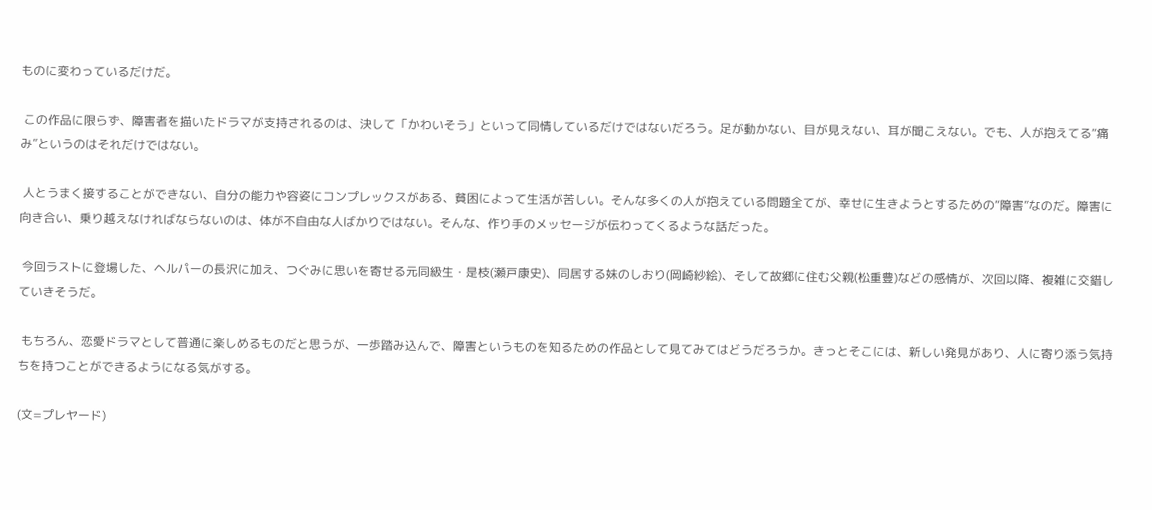ものに変わっているだけだ。

 この作品に限らず、障害者を描いたドラマが支持されるのは、決して「かわいそう」といって同情しているだけではないだろう。足が動かない、目が見えない、耳が聞こえない。でも、人が抱えてる“痛み”というのはそれだけではない。

 人とうまく接することができない、自分の能力や容姿にコンプレックスがある、貧困によって生活が苦しい。そんな多くの人が抱えている問題全てが、幸せに生きようとするための“障害”なのだ。障害に向き合い、乗り越えなければならないのは、体が不自由な人ばかりではない。そんな、作り手のメッセージが伝わってくるような話だった。

 今回ラストに登場した、ヘルパーの長沢に加え、つぐみに思いを寄せる元同級生・是枝(瀬戸康史)、同居する妹のしおり(岡崎紗絵)、そして故郷に住む父親(松重豊)などの感情が、次回以降、複雑に交錯していきそうだ。

 もちろん、恋愛ドラマとして普通に楽しめるものだと思うが、一歩踏み込んで、障害というものを知るための作品として見てみてはどうだろうか。きっとそこには、新しい発見があり、人に寄り添う気持ちを持つことができるようになる気がする。

(文=プレヤード)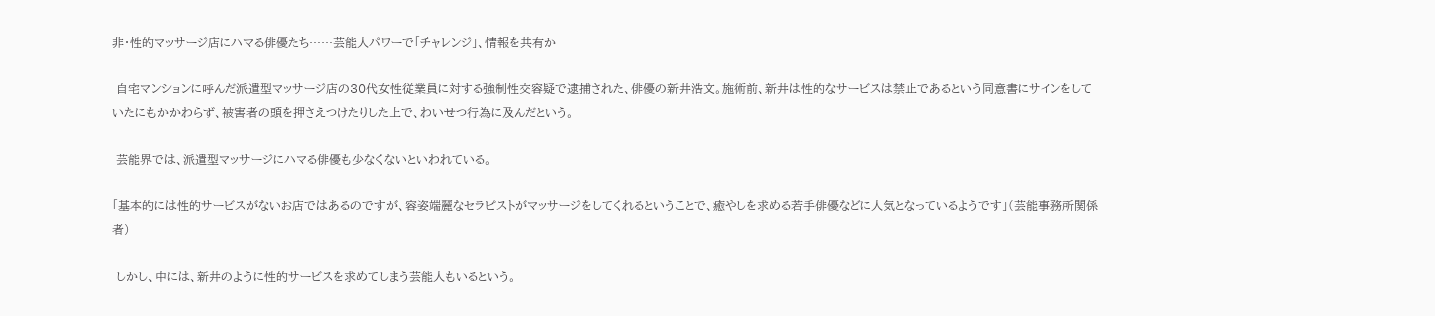非・性的マッサージ店にハマる俳優たち……芸能人パワーで「チャレンジ」、情報を共有か

 自宅マンションに呼んだ派遣型マッサージ店の30代女性従業員に対する強制性交容疑で逮捕された、俳優の新井浩文。施術前、新井は性的なサービスは禁止であるという同意書にサインをしていたにもかかわらず、被害者の頭を押さえつけたりした上で、わいせつ行為に及んだという。

 芸能界では、派遣型マッサージにハマる俳優も少なくないといわれている。

「基本的には性的サービスがないお店ではあるのですが、容姿端麗なセラピストがマッサージをしてくれるということで、癒やしを求める若手俳優などに人気となっているようです」(芸能事務所関係者)

 しかし、中には、新井のように性的サービスを求めてしまう芸能人もいるという。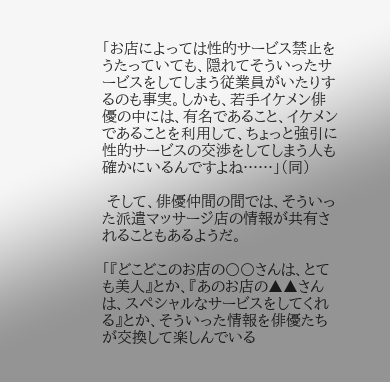「お店によっては性的サービス禁止をうたっていても、隠れてそういったサービスをしてしまう従業員がいたりするのも事実。しかも、若手イケメン俳優の中には、有名であること、イケメンであることを利用して、ちょっと強引に性的サービスの交渉をしてしまう人も確かにいるんですよね……」(同)

 そして、俳優仲間の間では、そういった派遣マッサージ店の情報が共有されることもあるようだ。

「『どこどこのお店の〇〇さんは、とても美人』とか、『あのお店の▲▲さんは、スペシャルなサービスをしてくれる』とか、そういった情報を俳優たちが交換して楽しんでいる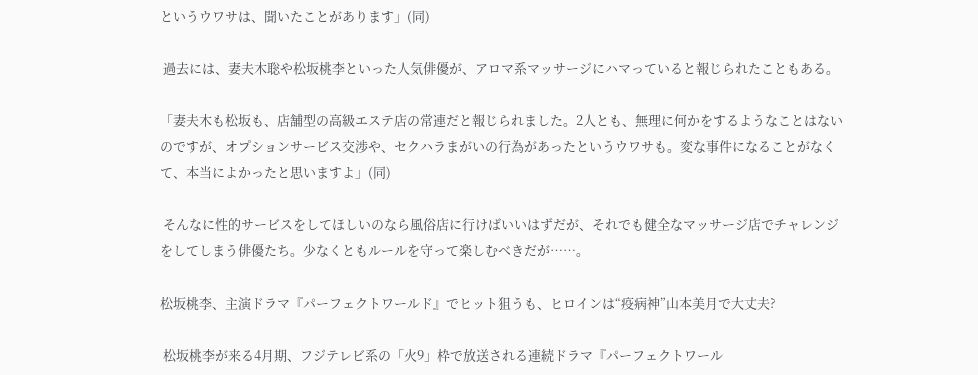というウワサは、聞いたことがあります」(同)

 過去には、妻夫木聡や松坂桃李といった人気俳優が、アロマ系マッサージにハマっていると報じられたこともある。

「妻夫木も松坂も、店舗型の高級エステ店の常連だと報じられました。2人とも、無理に何かをするようなことはないのですが、オプションサービス交渉や、セクハラまがいの行為があったというウワサも。変な事件になることがなくて、本当によかったと思いますよ」(同)

 そんなに性的サービスをしてほしいのなら風俗店に行けばいいはずだが、それでも健全なマッサージ店でチャレンジをしてしまう俳優たち。少なくともルールを守って楽しむべきだが……。

松坂桃李、主演ドラマ『パーフェクトワールド』でヒット狙うも、ヒロインは“疫病神”山本美月で大丈夫?

 松坂桃李が来る4月期、フジテレビ系の「火9」枠で放送される連続ドラマ『パーフェクトワール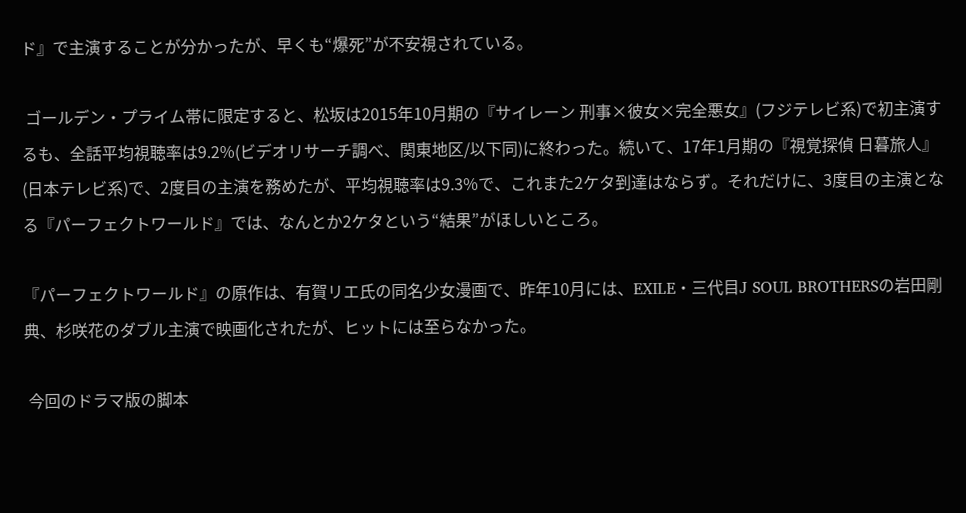ド』で主演することが分かったが、早くも“爆死”が不安視されている。

 ゴールデン・プライム帯に限定すると、松坂は2015年10月期の『サイレーン 刑事×彼女×完全悪女』(フジテレビ系)で初主演するも、全話平均視聴率は9.2%(ビデオリサーチ調べ、関東地区/以下同)に終わった。続いて、17年1月期の『視覚探偵 日暮旅人』(日本テレビ系)で、2度目の主演を務めたが、平均視聴率は9.3%で、これまた2ケタ到達はならず。それだけに、3度目の主演となる『パーフェクトワールド』では、なんとか2ケタという“結果”がほしいところ。

『パーフェクトワールド』の原作は、有賀リエ氏の同名少女漫画で、昨年10月には、EXILE・三代目J SOUL BROTHERSの岩田剛典、杉咲花のダブル主演で映画化されたが、ヒットには至らなかった。

 今回のドラマ版の脚本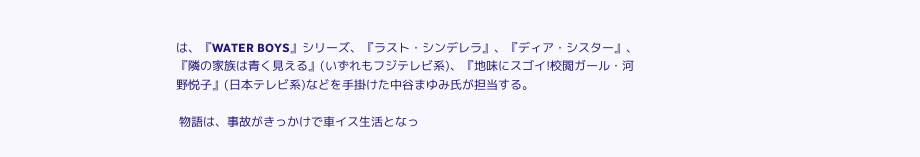は、『WATER BOYS』シリーズ、『ラスト・シンデレラ』、『ディア・シスター』、『隣の家族は青く見える』(いずれもフジテレビ系)、『地味にスゴイ!校閲ガール・河野悦子』(日本テレビ系)などを手掛けた中谷まゆみ氏が担当する。

 物語は、事故がきっかけで車イス生活となっ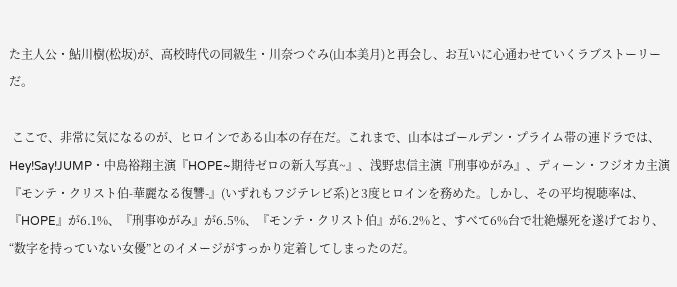た主人公・鮎川樹(松坂)が、高校時代の同級生・川奈つぐみ(山本美月)と再会し、お互いに心通わせていくラブストーリーだ。

 ここで、非常に気になるのが、ヒロインである山本の存在だ。これまで、山本はゴールデン・プライム帯の連ドラでは、Hey!Say!JUMP・中島裕翔主演『HOPE~期待ゼロの新入写真~』、浅野忠信主演『刑事ゆがみ』、ディーン・フジオカ主演『モンテ・クリスト伯-華麗なる復讐-』(いずれもフジテレビ系)と3度ヒロインを務めた。しかし、その平均視聴率は、『HOPE』が6.1%、『刑事ゆがみ』が6.5%、『モンテ・クリスト伯』が6.2%と、すべて6%台で壮絶爆死を遂げており、“数字を持っていない女優”とのイメージがすっかり定着してしまったのだ。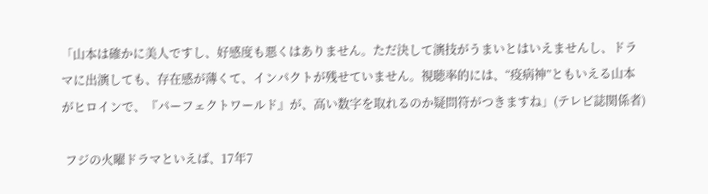「山本は確かに美人ですし、好感度も悪くはありません。ただ決して演技がうまいとはいえませんし、ドラマに出演しても、存在感が薄くて、インパクトが残せていません。視聴率的には、“疫病神”ともいえる山本がヒロインで、『パーフェクトワールド』が、高い数字を取れるのか疑問符がつきますね」(テレビ誌関係者)

 フジの火曜ドラマといえば、17年7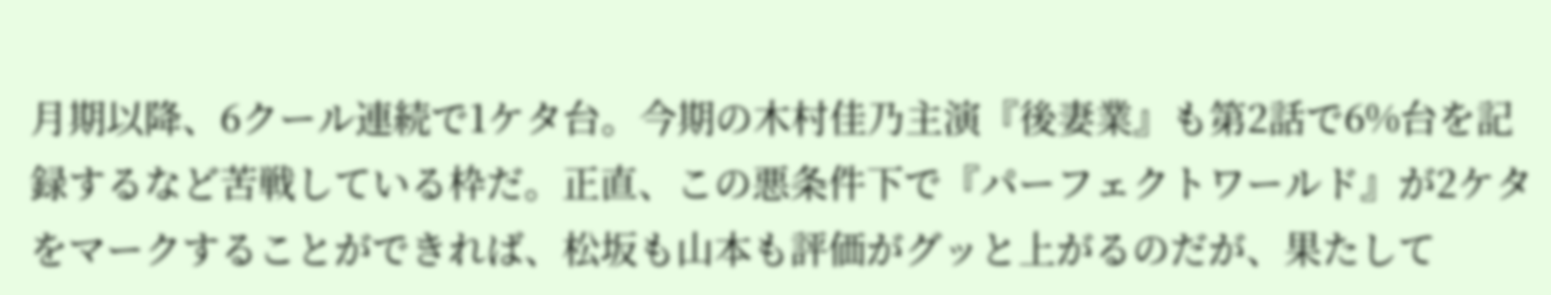月期以降、6クール連続で1ケタ台。今期の木村佳乃主演『後妻業』も第2話で6%台を記録するなど苦戦している枠だ。正直、この悪条件下で『パーフェクトワールド』が2ケタをマークすることができれば、松坂も山本も評価がグッと上がるのだが、果たして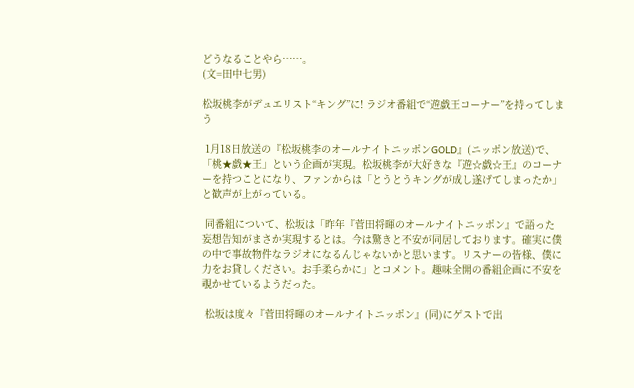どうなることやら……。
(文=田中七男)

松坂桃李がデュエリスト“キング”に! ラジオ番組で“遊戯王コーナー”を持ってしまう

 1月18日放送の『松坂桃李のオールナイトニッポンGOLD』(ニッポン放送)で、「桃★戯★王」という企画が実現。松坂桃李が大好きな『遊☆戯☆王』のコーナーを持つことになり、ファンからは「とうとうキングが成し遂げてしまったか」と歓声が上がっている。

 同番組について、松坂は「昨年『菅田将暉のオールナイトニッポン』で語った妄想告知がまさか実現するとは。今は驚きと不安が同居しております。確実に僕の中で事故物件なラジオになるんじゃないかと思います。リスナーの皆様、僕に力をお貸しください。お手柔らかに」とコメント。趣味全開の番組企画に不安を覗かせているようだった。

 松坂は度々『菅田将暉のオールナイトニッポン』(同)にゲストで出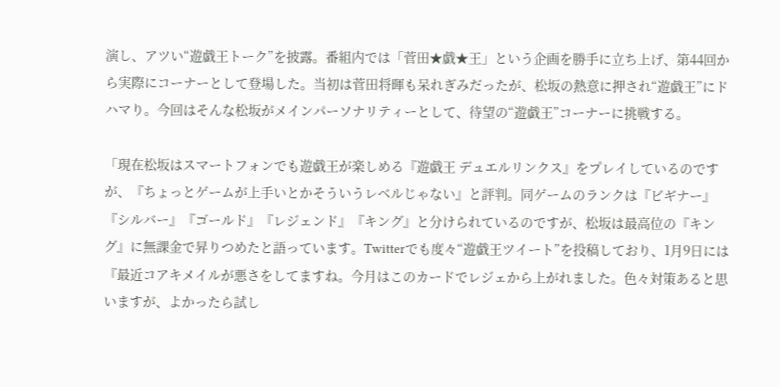演し、アツい“遊戯王トーク”を披露。番組内では「菅田★戯★王」という企画を勝手に立ち上げ、第44回から実際にコーナーとして登場した。当初は菅田将暉も呆れぎみだったが、松坂の熱意に押され“遊戯王”にドハマり。今回はそんな松坂がメインパーソナリティーとして、待望の“遊戯王”コーナーに挑戦する。

「現在松坂はスマートフォンでも遊戯王が楽しめる『遊戯王 デュエルリンクス』をプレイしているのですが、『ちょっとゲームが上手いとかそういうレベルじゃない』と評判。同ゲームのランクは『ビギナー』『シルバー』『ゴールド』『レジェンド』『キング』と分けられているのですが、松坂は最高位の『キング』に無課金で昇りつめたと語っています。Twitterでも度々“遊戯王ツイート”を投稿しており、1月9日には『最近コアキメイルが悪さをしてますね。今月はこのカードでレジェから上がれました。色々対策あると思いますが、よかったら試し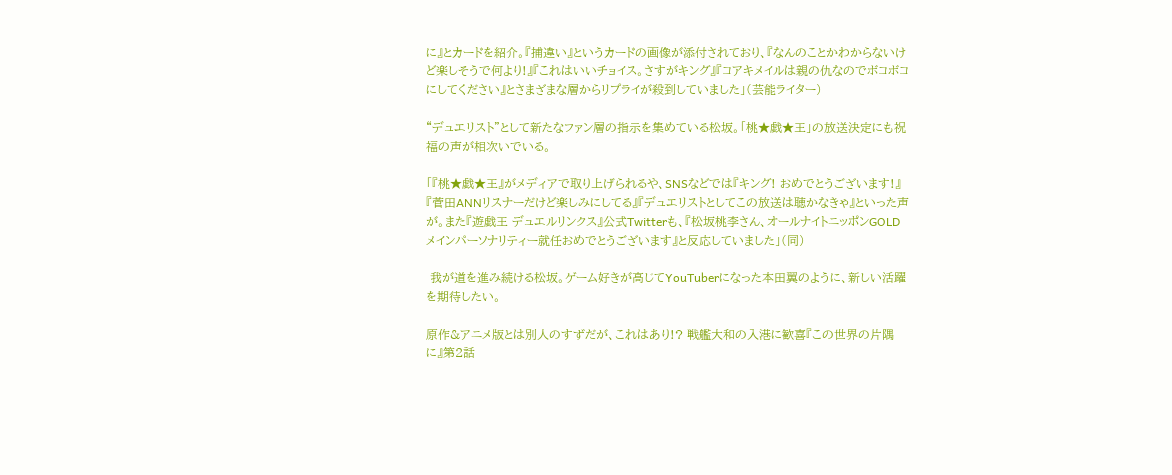に』とカードを紹介。『捕違い』というカードの画像が添付されており、『なんのことかわからないけど楽しそうで何より!』『これはいいチョイス。さすがキング』『コアキメイルは親の仇なのでボコボコにしてください』とさまざまな層からリプライが殺到していました」(芸能ライター)

“デュエリスト”として新たなファン層の指示を集めている松坂。「桃★戯★王」の放送決定にも祝福の声が相次いでいる。

「『桃★戯★王』がメディアで取り上げられるや、SNSなどでは『キング! おめでとうございます!』『菅田ANNリスナーだけど楽しみにしてる』『デュエリストとしてこの放送は聴かなきゃ』といった声が。また『遊戯王 デュエルリンクス』公式Twitterも、『松坂桃李さん、オールナイトニッポンGOLDメインパーソナリティー就任おめでとうございます』と反応していました」(同)

 我が道を進み続ける松坂。ゲーム好きが高じてYouTuberになった本田翼のように、新しい活躍を期待したい。

原作&アニメ版とは別人のすずだが、これはあり!? 戦艦大和の入港に歓喜『この世界の片隅に』第2話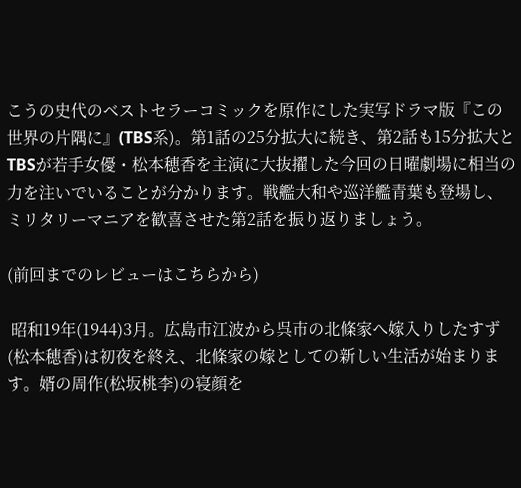こうの史代のベストセラーコミックを原作にした実写ドラマ版『この世界の片隅に』(TBS系)。第1話の25分拡大に続き、第2話も15分拡大とTBSが若手女優・松本穂香を主演に大抜擢した今回の日曜劇場に相当の力を注いでいることが分かります。戦艦大和や巡洋艦青葉も登場し、ミリタリーマニアを歓喜させた第2話を振り返りましょう。

(前回までのレビューはこちらから)

 昭和19年(1944)3月。広島市江波から呉市の北條家へ嫁入りしたすず(松本穂香)は初夜を終え、北條家の嫁としての新しい生活が始まります。婿の周作(松坂桃李)の寝顔を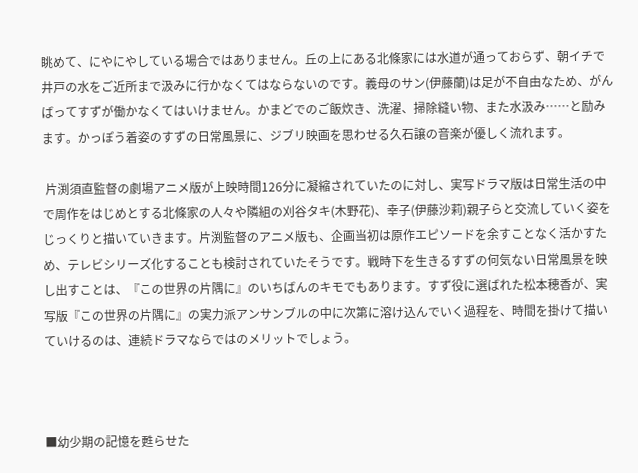眺めて、にやにやしている場合ではありません。丘の上にある北條家には水道が通っておらず、朝イチで井戸の水をご近所まで汲みに行かなくてはならないのです。義母のサン(伊藤蘭)は足が不自由なため、がんばってすずが働かなくてはいけません。かまどでのご飯炊き、洗濯、掃除縫い物、また水汲み……と励みます。かっぽう着姿のすずの日常風景に、ジブリ映画を思わせる久石譲の音楽が優しく流れます。

 片渕須直監督の劇場アニメ版が上映時間126分に凝縮されていたのに対し、実写ドラマ版は日常生活の中で周作をはじめとする北條家の人々や隣組の刈谷タキ(木野花)、幸子(伊藤沙莉)親子らと交流していく姿をじっくりと描いていきます。片渕監督のアニメ版も、企画当初は原作エピソードを余すことなく活かすため、テレビシリーズ化することも検討されていたそうです。戦時下を生きるすずの何気ない日常風景を映し出すことは、『この世界の片隅に』のいちばんのキモでもあります。すず役に選ばれた松本穂香が、実写版『この世界の片隅に』の実力派アンサンブルの中に次第に溶け込んでいく過程を、時間を掛けて描いていけるのは、連続ドラマならではのメリットでしょう。



■幼少期の記憶を甦らせた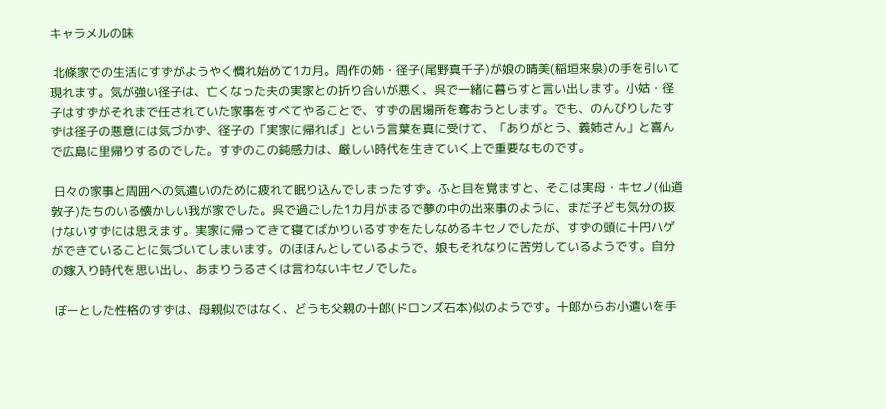キャラメルの味

 北條家での生活にすずがようやく慣れ始めて1カ月。周作の姉・径子(尾野真千子)が娘の晴美(稲垣来泉)の手を引いて現れます。気が強い径子は、亡くなった夫の実家との折り合いが悪く、呉で一緒に暮らすと言い出します。小姑・径子はすずがそれまで任されていた家事をすべてやることで、すずの居場所を奪おうとします。でも、のんびりしたすずは径子の悪意には気づかず、径子の「実家に帰れば」という言葉を真に受けて、「ありがとう、義姉さん」と喜んで広島に里帰りするのでした。すずのこの鈍感力は、厳しい時代を生きていく上で重要なものです。

 日々の家事と周囲への気遣いのために疲れて眠り込んでしまったすず。ふと目を覚ますと、そこは実母・キセノ(仙道敦子)たちのいる懐かしい我が家でした。呉で過ごした1カ月がまるで夢の中の出来事のように、まだ子ども気分の抜けないすずには思えます。実家に帰ってきて寝てばかりいるすずをたしなめるキセノでしたが、すずの頭に十円ハゲができていることに気づいてしまいます。のほほんとしているようで、娘もそれなりに苦労しているようです。自分の嫁入り時代を思い出し、あまりうるさくは言わないキセノでした。

 ぼーとした性格のすずは、母親似ではなく、どうも父親の十郎(ドロンズ石本)似のようです。十郎からお小遣いを手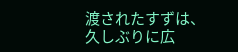渡されたすずは、久しぶりに広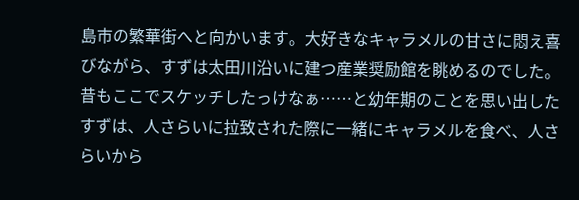島市の繁華街へと向かいます。大好きなキャラメルの甘さに悶え喜びながら、すずは太田川沿いに建つ産業奨励館を眺めるのでした。昔もここでスケッチしたっけなぁ……と幼年期のことを思い出したすずは、人さらいに拉致された際に一緒にキャラメルを食べ、人さらいから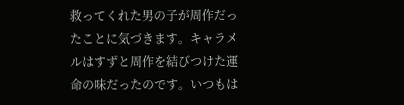救ってくれた男の子が周作だったことに気づきます。キャラメルはすずと周作を結びつけた運命の味だったのです。いつもは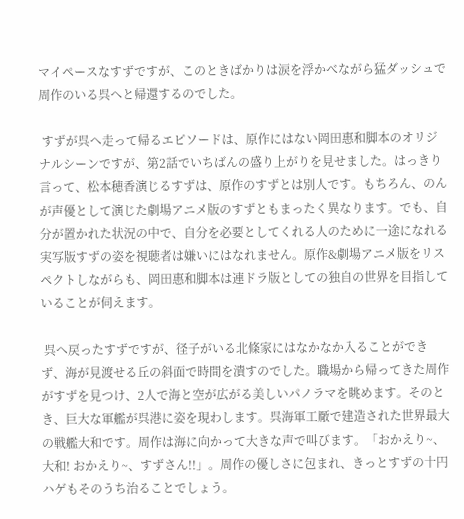マイペースなすずですが、このときばかりは涙を浮かべながら猛ダッシュで周作のいる呉へと帰還するのでした。

 すずが呉へ走って帰るエピソードは、原作にはない岡田惠和脚本のオリジナルシーンですが、第2話でいちばんの盛り上がりを見せました。はっきり言って、松本穂香演じるすずは、原作のすずとは別人です。もちろん、のんが声優として演じた劇場アニメ版のすずともまったく異なります。でも、自分が置かれた状況の中で、自分を必要としてくれる人のために一途になれる実写版すずの姿を視聴者は嫌いにはなれません。原作&劇場アニメ版をリスペクトしながらも、岡田惠和脚本は連ドラ版としての独自の世界を目指していることが伺えます。

 呉へ戻ったすずですが、径子がいる北條家にはなかなか入ることができず、海が見渡せる丘の斜面で時間を潰すのでした。職場から帰ってきた周作がすずを見つけ、2人で海と空が広がる美しいパノラマを眺めます。そのとき、巨大な軍艦が呉港に姿を現わします。呉海軍工厰で建造された世界最大の戦艦大和です。周作は海に向かって大きな声で叫びます。「おかえり~、大和! おかえり~、すずさん!!」。周作の優しさに包まれ、きっとすずの十円ハゲもそのうち治ることでしょう。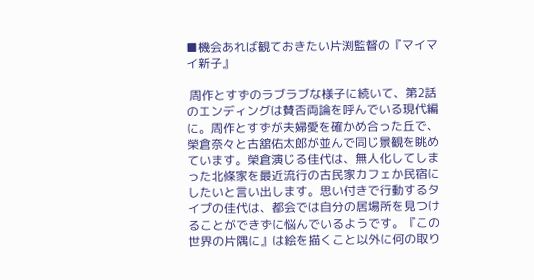■機会あれば観ておきたい片渕監督の『マイマイ新子』

 周作とすずのラブラブな様子に続いて、第2話のエンディングは賛否両論を呼んでいる現代編に。周作とすずが夫婦愛を確かめ合った丘で、榮倉奈々と古舘佑太郎が並んで同じ景観を眺めています。榮倉演じる佳代は、無人化してしまった北條家を最近流行の古民家カフェか民宿にしたいと言い出します。思い付きで行動するタイプの佳代は、都会では自分の居場所を見つけることができずに悩んでいるようです。『この世界の片隅に』は絵を描くこと以外に何の取り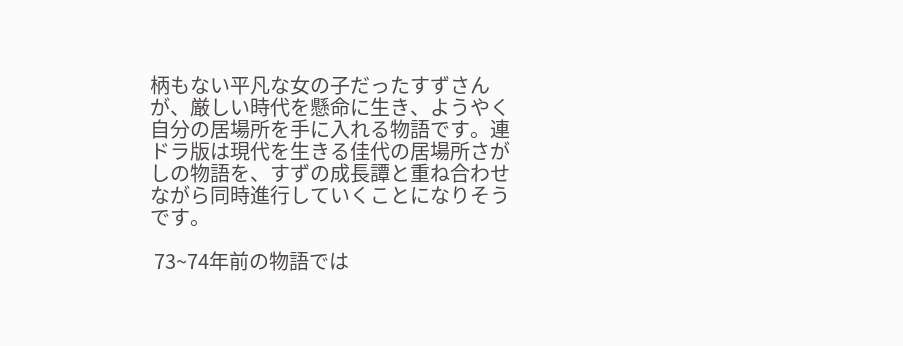柄もない平凡な女の子だったすずさんが、厳しい時代を懸命に生き、ようやく自分の居場所を手に入れる物語です。連ドラ版は現代を生きる佳代の居場所さがしの物語を、すずの成長譚と重ね合わせながら同時進行していくことになりそうです。

 73~74年前の物語では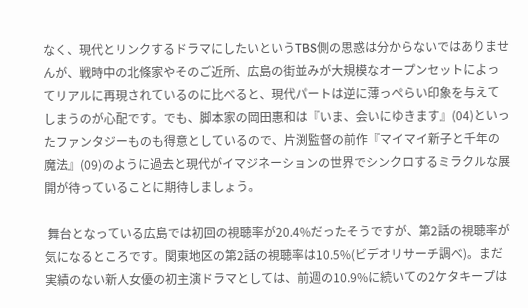なく、現代とリンクするドラマにしたいというTBS側の思惑は分からないではありませんが、戦時中の北條家やそのご近所、広島の街並みが大規模なオープンセットによってリアルに再現されているのに比べると、現代パートは逆に薄っぺらい印象を与えてしまうのが心配です。でも、脚本家の岡田惠和は『いま、会いにゆきます』(04)といったファンタジーものも得意としているので、片渕監督の前作『マイマイ新子と千年の魔法』(09)のように過去と現代がイマジネーションの世界でシンクロするミラクルな展開が待っていることに期待しましょう。

 舞台となっている広島では初回の視聴率が20.4%だったそうですが、第2話の視聴率が気になるところです。関東地区の第2話の視聴率は10.5%(ビデオリサーチ調べ)。まだ実績のない新人女優の初主演ドラマとしては、前週の10.9%に続いての2ケタキープは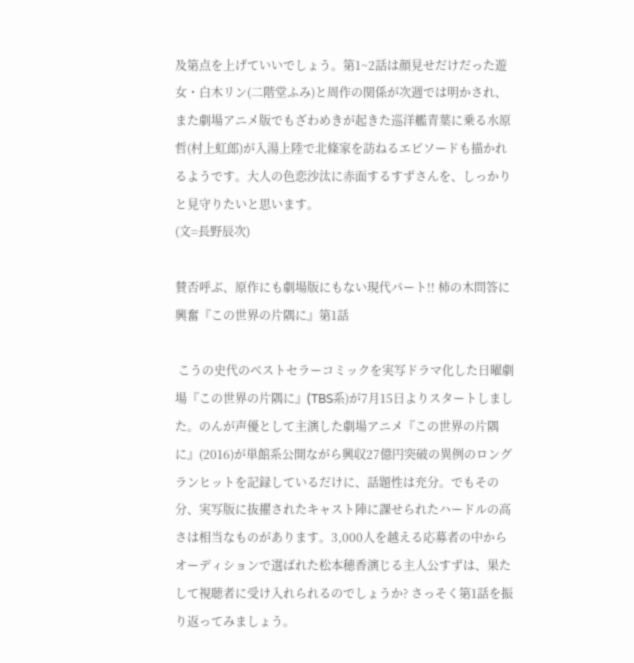及第点を上げていいでしょう。第1~2話は顔見せだけだった遊女・白木リン(二階堂ふみ)と周作の関係が次週では明かされ、また劇場アニメ版でもざわめきが起きた巡洋艦青葉に乗る水原哲(村上虹郎)が入湯上陸で北條家を訪ねるエピソードも描かれるようです。大人の色恋沙汰に赤面するすずさんを、しっかりと見守りたいと思います。
(文=長野辰次)

賛否呼ぶ、原作にも劇場版にもない現代パート!! 柿の木問答に興奮『この世界の片隅に』第1話

 こうの史代のベストセラーコミックを実写ドラマ化した日曜劇場『この世界の片隅に』(TBS系)が7月15日よりスタートしました。のんが声優として主演した劇場アニメ『この世界の片隅に』(2016)が単館系公開ながら興収27億円突破の異例のロングランヒットを記録しているだけに、話題性は充分。でもその分、実写版に抜擢されたキャスト陣に課せられたハードルの高さは相当なものがあります。3,000人を越える応募者の中からオーディションで選ばれた松本穂香演じる主人公すずは、果たして視聴者に受け入れられるのでしょうか? さっそく第1話を振り返ってみましょう。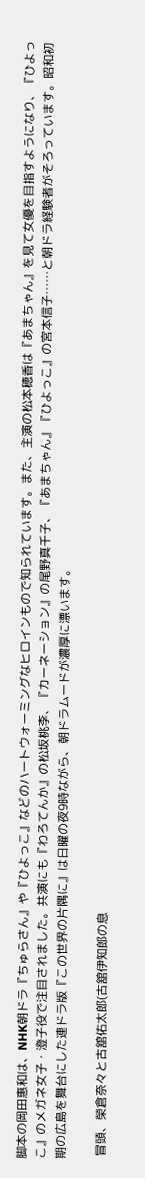脚本の岡田惠和は、NHK朝ドラ『ちゅらさん』や『ひよっこ』などのハートウォーミングなヒロインもので知られています。また、主演の松本穂香は『あまちゃん』を見て女優を目指すようになり、『ひよっこ』のメガネ女子・澄子役で注目されました。共演にも『わろてんか』の松坂桃李、『カーネーション』の尾野真千子、『あまちゃん』『ひよっこ』の宮本信子……と朝ドラ経験者がそろっています。昭和初期の広島を舞台にした連ドラ版『この世界の片隅に』は日曜の夜9時ながら、朝ドラムードが濃厚に漂います。

 冒頭、榮倉奈々と古舘佑太郎(古舘伊知郎の息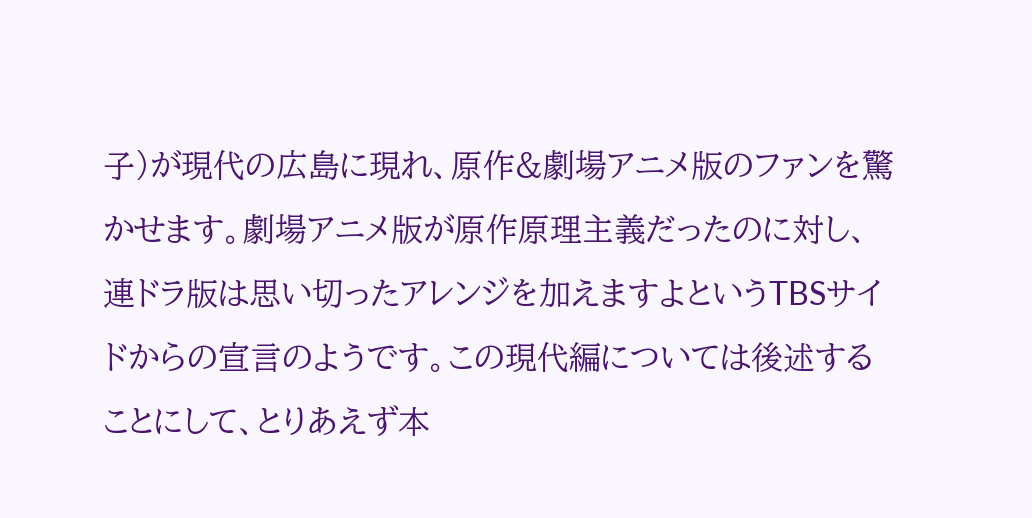子)が現代の広島に現れ、原作&劇場アニメ版のファンを驚かせます。劇場アニメ版が原作原理主義だったのに対し、連ドラ版は思い切ったアレンジを加えますよというTBSサイドからの宣言のようです。この現代編については後述することにして、とりあえず本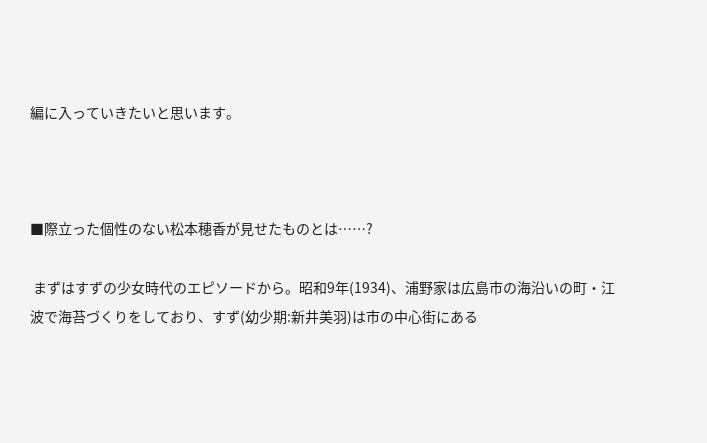編に入っていきたいと思います。



■際立った個性のない松本穂香が見せたものとは……?

 まずはすずの少女時代のエピソードから。昭和9年(1934)、浦野家は広島市の海沿いの町・江波で海苔づくりをしており、すず(幼少期:新井美羽)は市の中心街にある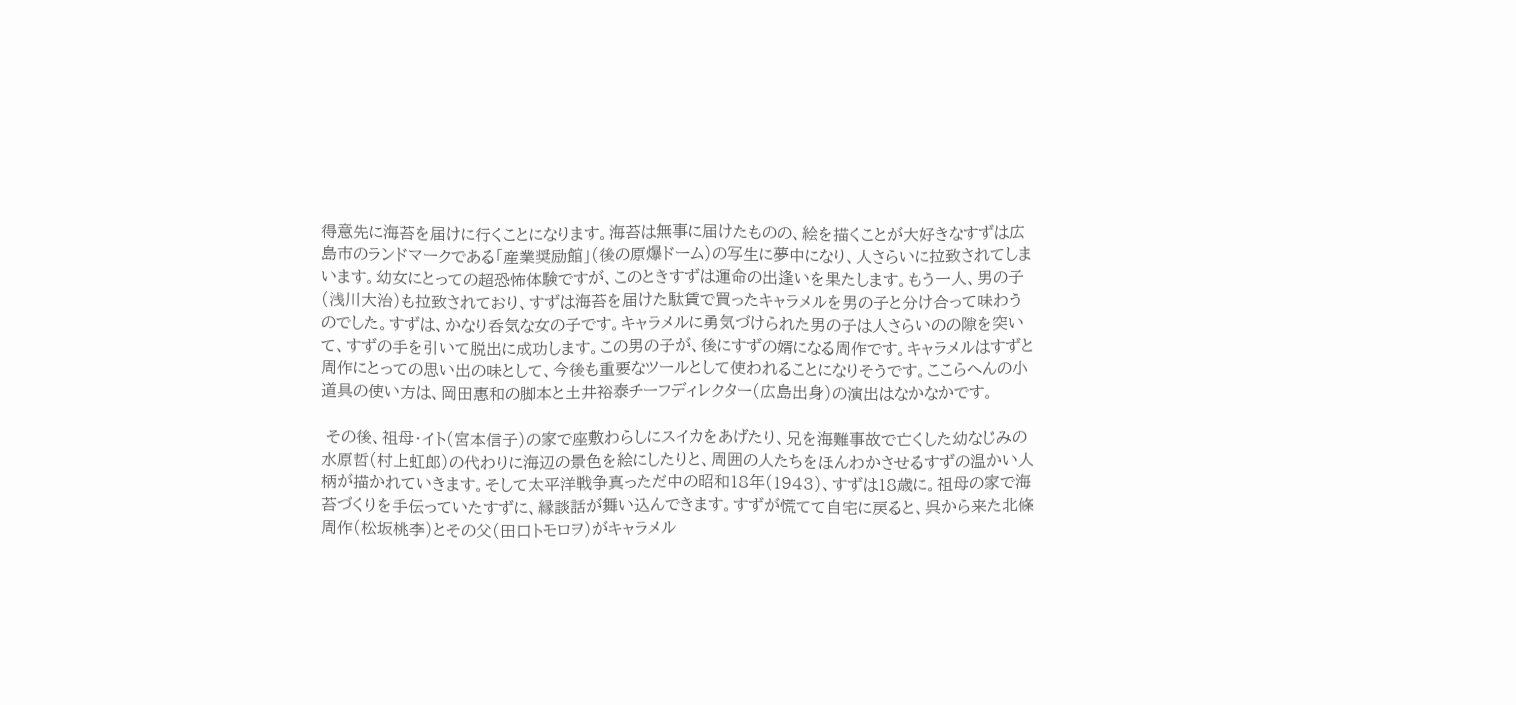得意先に海苔を届けに行くことになります。海苔は無事に届けたものの、絵を描くことが大好きなすずは広島市のランドマークである「産業奨励館」(後の原爆ドーム)の写生に夢中になり、人さらいに拉致されてしまいます。幼女にとっての超恐怖体験ですが、このときすずは運命の出逢いを果たします。もう一人、男の子(浅川大治)も拉致されており、すずは海苔を届けた駄賃で買ったキャラメルを男の子と分け合って味わうのでした。すずは、かなり呑気な女の子です。キャラメルに勇気づけられた男の子は人さらいのの隙を突いて、すずの手を引いて脱出に成功します。この男の子が、後にすずの婿になる周作です。キャラメルはすずと周作にとっての思い出の味として、今後も重要なツールとして使われることになりそうです。ここらへんの小道具の使い方は、岡田惠和の脚本と土井裕泰チーフディレクター(広島出身)の演出はなかなかです。

 その後、祖母・イト(宮本信子)の家で座敷わらしにスイカをあげたり、兄を海難事故で亡くした幼なじみの水原哲(村上虹郎)の代わりに海辺の景色を絵にしたりと、周囲の人たちをほんわかさせるすずの温かい人柄が描かれていきます。そして太平洋戦争真っただ中の昭和18年(1943)、すずは18歳に。祖母の家で海苔づくりを手伝っていたすずに、縁談話が舞い込んできます。すずが慌てて自宅に戻ると、呉から来た北條周作(松坂桃李)とその父(田口トモロヲ)がキャラメル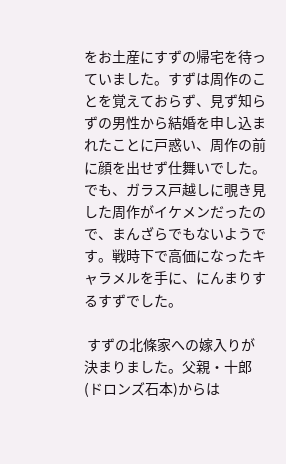をお土産にすずの帰宅を待っていました。すずは周作のことを覚えておらず、見ず知らずの男性から結婚を申し込まれたことに戸惑い、周作の前に顔を出せず仕舞いでした。でも、ガラス戸越しに覗き見した周作がイケメンだったので、まんざらでもないようです。戦時下で高価になったキャラメルを手に、にんまりするすずでした。

 すずの北條家への嫁入りが決まりました。父親・十郎(ドロンズ石本)からは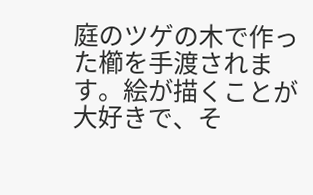庭のツゲの木で作った櫛を手渡されます。絵が描くことが大好きで、そ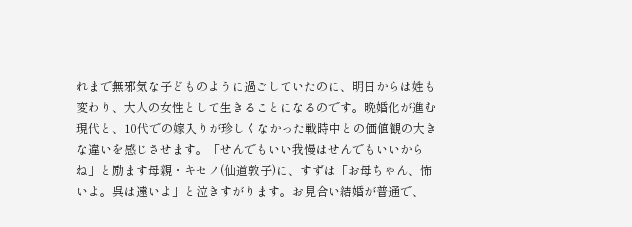れまで無邪気な子どものように過ごしていたのに、明日からは姓も変わり、大人の女性として生きることになるのです。晩婚化が進む現代と、10代での嫁入りが珍しくなかった戦時中との価値観の大きな違いを感じさせます。「せんでもいい我慢はせんでもいいからね」と励ます母親・キセノ(仙道敦子)に、すずは「お母ちゃん、怖いよ。呉は遠いよ」と泣きすがります。お見合い結婚が普通で、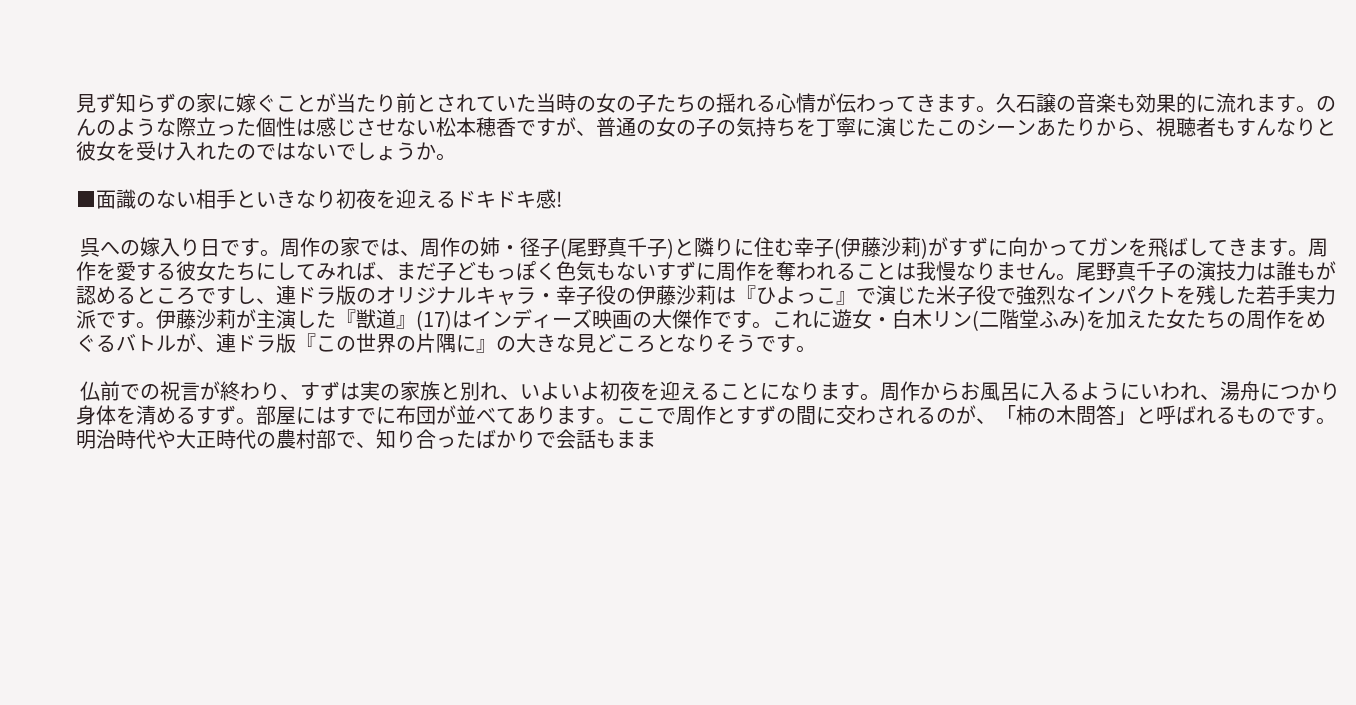見ず知らずの家に嫁ぐことが当たり前とされていた当時の女の子たちの揺れる心情が伝わってきます。久石譲の音楽も効果的に流れます。のんのような際立った個性は感じさせない松本穂香ですが、普通の女の子の気持ちを丁寧に演じたこのシーンあたりから、視聴者もすんなりと彼女を受け入れたのではないでしょうか。

■面識のない相手といきなり初夜を迎えるドキドキ感!

 呉への嫁入り日です。周作の家では、周作の姉・径子(尾野真千子)と隣りに住む幸子(伊藤沙莉)がすずに向かってガンを飛ばしてきます。周作を愛する彼女たちにしてみれば、まだ子どもっぽく色気もないすずに周作を奪われることは我慢なりません。尾野真千子の演技力は誰もが認めるところですし、連ドラ版のオリジナルキャラ・幸子役の伊藤沙莉は『ひよっこ』で演じた米子役で強烈なインパクトを残した若手実力派です。伊藤沙莉が主演した『獣道』(17)はインディーズ映画の大傑作です。これに遊女・白木リン(二階堂ふみ)を加えた女たちの周作をめぐるバトルが、連ドラ版『この世界の片隅に』の大きな見どころとなりそうです。

 仏前での祝言が終わり、すずは実の家族と別れ、いよいよ初夜を迎えることになります。周作からお風呂に入るようにいわれ、湯舟につかり身体を清めるすず。部屋にはすでに布団が並べてあります。ここで周作とすずの間に交わされるのが、「柿の木問答」と呼ばれるものです。明治時代や大正時代の農村部で、知り合ったばかりで会話もまま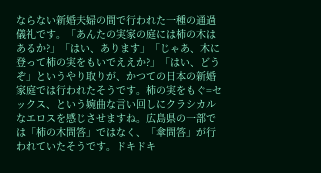ならない新婚夫婦の間で行われた一種の通過儀礼です。「あんたの実家の庭には柿の木はあるか?」「はい、あります」「じゃあ、木に登って柿の実をもいでええか?」「はい、どうぞ」というやり取りが、かつての日本の新婚家庭では行われたそうです。柿の実をもぐ=セックス、という婉曲な言い回しにクラシカルなエロスを感じさせますね。広島県の一部では「柿の木問答」ではなく、「傘問答」が行われていたそうです。ドキドキ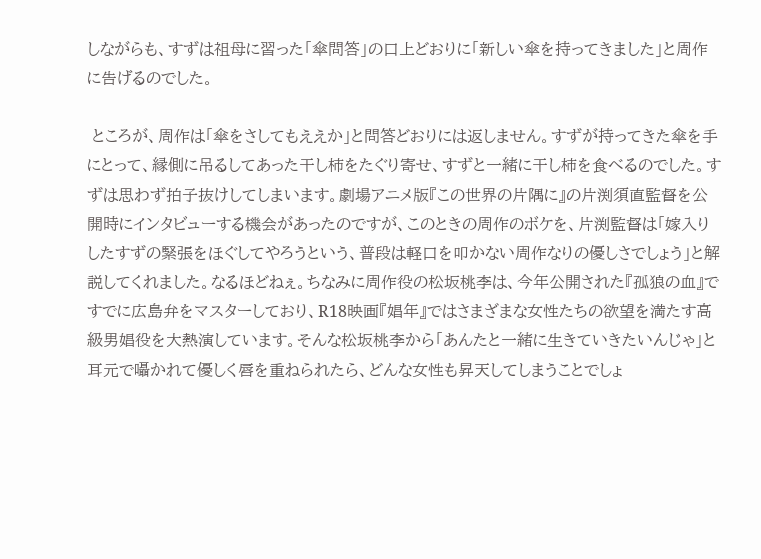しながらも、すずは祖母に習った「傘問答」の口上どおりに「新しい傘を持ってきました」と周作に告げるのでした。

 ところが、周作は「傘をさしてもええか」と問答どおりには返しません。すずが持ってきた傘を手にとって、縁側に吊るしてあった干し柿をたぐり寄せ、すずと一緒に干し柿を食べるのでした。すずは思わず拍子抜けしてしまいます。劇場アニメ版『この世界の片隅に』の片渕須直監督を公開時にインタビューする機会があったのですが、このときの周作のボケを、片渕監督は「嫁入りしたすずの緊張をほぐしてやろうという、普段は軽口を叩かない周作なりの優しさでしょう」と解説してくれました。なるほどねぇ。ちなみに周作役の松坂桃李は、今年公開された『孤狼の血』ですでに広島弁をマスターしており、R18映画『娼年』ではさまざまな女性たちの欲望を満たす高級男娼役を大熱演しています。そんな松坂桃李から「あんたと一緒に生きていきたいんじゃ」と耳元で囁かれて優しく唇を重ねられたら、どんな女性も昇天してしまうことでしょ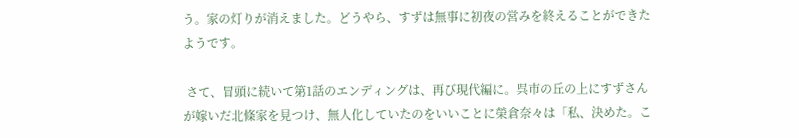う。家の灯りが消えました。どうやら、すずは無事に初夜の営みを終えることができたようです。

 さて、冒頭に続いて第1話のエンディングは、再び現代編に。呉市の丘の上にすずさんが嫁いだ北條家を見つけ、無人化していたのをいいことに榮倉奈々は「私、決めた。こ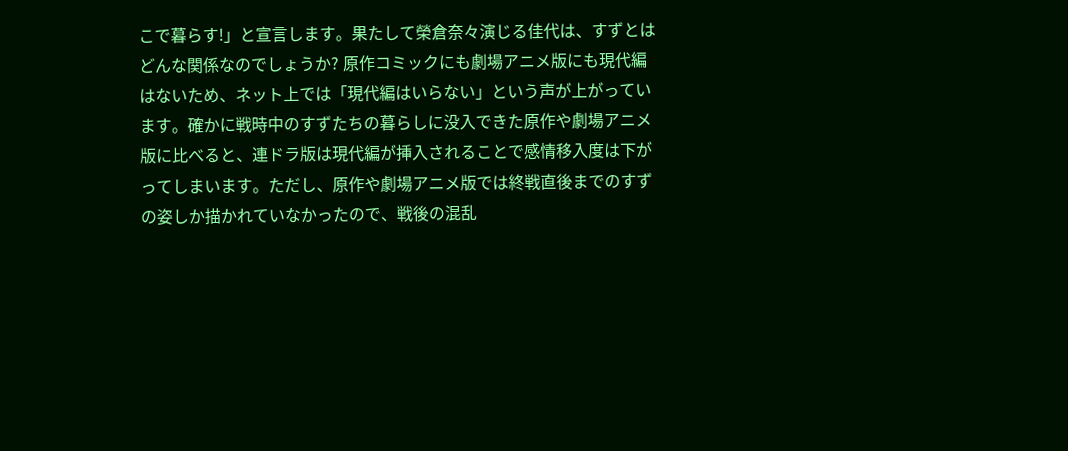こで暮らす!」と宣言します。果たして榮倉奈々演じる佳代は、すずとはどんな関係なのでしょうか? 原作コミックにも劇場アニメ版にも現代編はないため、ネット上では「現代編はいらない」という声が上がっています。確かに戦時中のすずたちの暮らしに没入できた原作や劇場アニメ版に比べると、連ドラ版は現代編が挿入されることで感情移入度は下がってしまいます。ただし、原作や劇場アニメ版では終戦直後までのすずの姿しか描かれていなかったので、戦後の混乱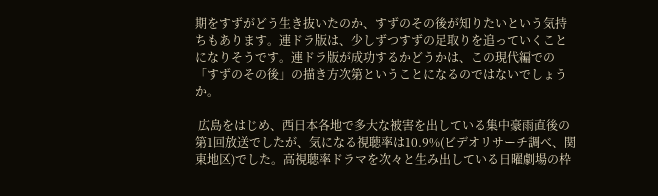期をすずがどう生き抜いたのか、すずのその後が知りたいという気持ちもあります。連ドラ版は、少しずつすずの足取りを追っていくことになりそうです。連ドラ版が成功するかどうかは、この現代編での「すずのその後」の描き方次第ということになるのではないでしょうか。

 広島をはじめ、西日本各地で多大な被害を出している集中豪雨直後の第1回放送でしたが、気になる視聴率は10.9%(ビデオリサーチ調べ、関東地区)でした。高視聴率ドラマを次々と生み出している日曜劇場の枠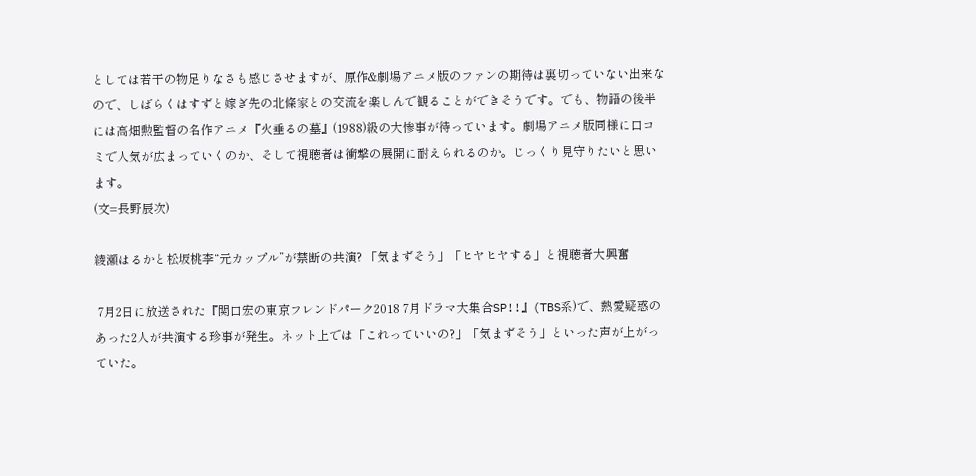としては若干の物足りなさも感じさせますが、原作&劇場アニメ版のファンの期待は裏切っていない出来なので、しばらくはすずと嫁ぎ先の北條家との交流を楽しんで観ることができそうです。でも、物語の後半には高畑勲監督の名作アニメ『火垂るの墓』(1988)級の大惨事が待っています。劇場アニメ版同様に口コミで人気が広まっていくのか、そして視聴者は衝撃の展開に耐えられるのか。じっくり見守りたいと思います。
(文=長野辰次)

綾瀬はるかと松坂桃李“元カップル”が禁断の共演? 「気まずそう」「ヒヤヒヤする」と視聴者大興奮

 7月2日に放送された『関口宏の東京フレンドパーク2018 7月ドラマ大集合SP!!』(TBS系)で、熱愛疑惑のあった2人が共演する珍事が発生。ネット上では「これっていいの?」「気まずそう」といった声が上がっていた。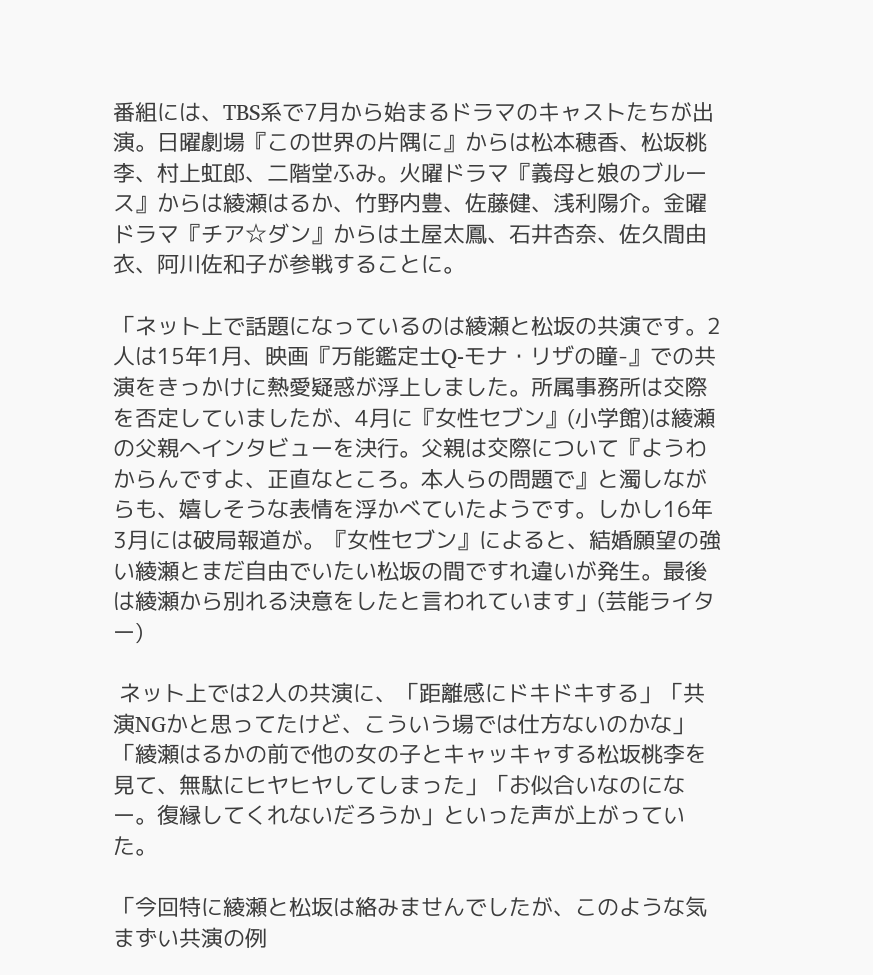番組には、TBS系で7月から始まるドラマのキャストたちが出演。日曜劇場『この世界の片隅に』からは松本穂香、松坂桃李、村上虹郎、二階堂ふみ。火曜ドラマ『義母と娘のブルース』からは綾瀬はるか、竹野内豊、佐藤健、浅利陽介。金曜ドラマ『チア☆ダン』からは土屋太鳳、石井杏奈、佐久間由衣、阿川佐和子が参戦することに。

「ネット上で話題になっているのは綾瀬と松坂の共演です。2人は15年1月、映画『万能鑑定士Q-モナ・リザの瞳-』での共演をきっかけに熱愛疑惑が浮上しました。所属事務所は交際を否定していましたが、4月に『女性セブン』(小学館)は綾瀬の父親へインタビューを決行。父親は交際について『ようわからんですよ、正直なところ。本人らの問題で』と濁しながらも、嬉しそうな表情を浮かべていたようです。しかし16年3月には破局報道が。『女性セブン』によると、結婚願望の強い綾瀬とまだ自由でいたい松坂の間ですれ違いが発生。最後は綾瀬から別れる決意をしたと言われています」(芸能ライター)

 ネット上では2人の共演に、「距離感にドキドキする」「共演NGかと思ってたけど、こういう場では仕方ないのかな」「綾瀬はるかの前で他の女の子とキャッキャする松坂桃李を見て、無駄にヒヤヒヤしてしまった」「お似合いなのになー。復縁してくれないだろうか」といった声が上がっていた。

「今回特に綾瀬と松坂は絡みませんでしたが、このような気まずい共演の例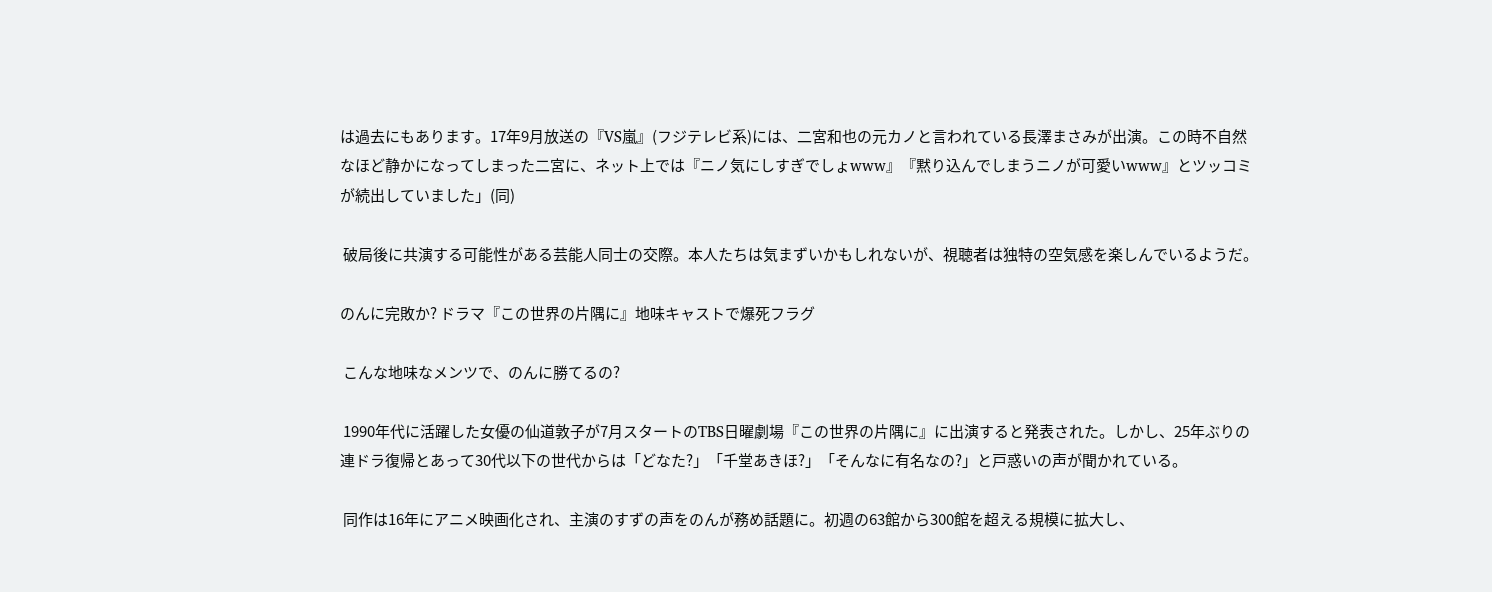は過去にもあります。17年9月放送の『VS嵐』(フジテレビ系)には、二宮和也の元カノと言われている長澤まさみが出演。この時不自然なほど静かになってしまった二宮に、ネット上では『ニノ気にしすぎでしょwww』『黙り込んでしまうニノが可愛いwww』とツッコミが続出していました」(同)

 破局後に共演する可能性がある芸能人同士の交際。本人たちは気まずいかもしれないが、視聴者は独特の空気感を楽しんでいるようだ。

のんに完敗か? ドラマ『この世界の片隅に』地味キャストで爆死フラグ

 こんな地味なメンツで、のんに勝てるの?

 1990年代に活躍した女優の仙道敦子が7月スタートのTBS日曜劇場『この世界の片隅に』に出演すると発表された。しかし、25年ぶりの連ドラ復帰とあって30代以下の世代からは「どなた?」「千堂あきほ?」「そんなに有名なの?」と戸惑いの声が聞かれている。

 同作は16年にアニメ映画化され、主演のすずの声をのんが務め話題に。初週の63館から300館を超える規模に拡大し、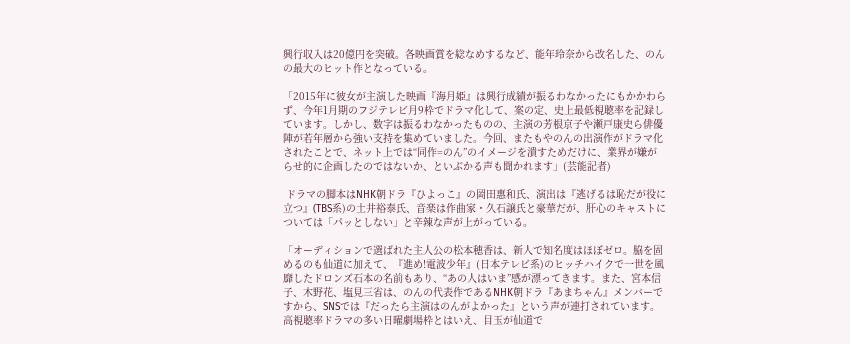興行収入は20億円を突破。各映画賞を総なめするなど、能年玲奈から改名した、のんの最大のヒット作となっている。

「2015年に彼女が主演した映画『海月姫』は興行成績が振るわなかったにもかかわらず、今年1月期のフジテレビ月9枠でドラマ化して、案の定、史上最低視聴率を記録しています。しかし、数字は振るわなかったものの、主演の芳根京子や瀬戸康史ら俳優陣が若年層から強い支持を集めていました。今回、またもやのんの出演作がドラマ化されたことで、ネット上では“同作=のん”のイメージを潰すためだけに、業界が嫌がらせ的に企画したのではないか、といぶかる声も聞かれます」(芸能記者)

 ドラマの脚本はNHK朝ドラ『ひよっこ』の岡田惠和氏、演出は『逃げるは恥だが役に立つ』(TBS系)の土井裕泰氏、音楽は作曲家・久石譲氏と豪華だが、肝心のキャストについては「パッとしない」と辛辣な声が上がっている。

「オーディションで選ばれた主人公の松本穂香は、新人で知名度はほぼゼロ。脇を固めるのも仙道に加えて、『進め!電波少年』(日本テレビ系)のヒッチハイクで一世を風靡したドロンズ石本の名前もあり、“あの人はいま”感が漂ってきます。また、宮本信子、木野花、塩見三省は、のんの代表作であるNHK朝ドラ『あまちゃん』メンバーですから、SNSでは『だったら主演はのんがよかった』という声が連打されています。高視聴率ドラマの多い日曜劇場枠とはいえ、目玉が仙道で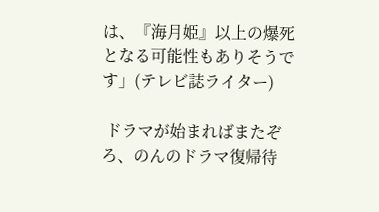は、『海月姫』以上の爆死となる可能性もありそうです」(テレビ誌ライター)

 ドラマが始まればまたぞろ、のんのドラマ復帰待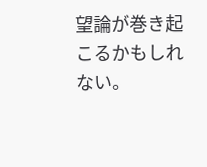望論が巻き起こるかもしれない。